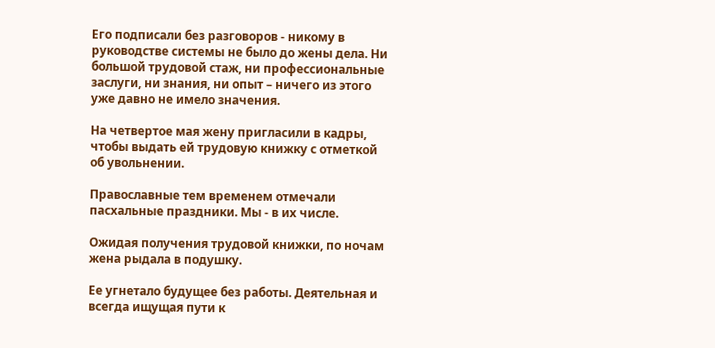Его подписали без разговоров - никому в руководстве системы не было до жены дела. Ни большой трудовой стаж, ни профессиональные заслуги, ни знания, ни опыт – ничего из этого уже давно не имело значения.

На четвертое мая жену пригласили в кадры, чтобы выдать ей трудовую книжку с отметкой об увольнении.

Православные тем временем отмечали пасхальные праздники. Мы - в их числе.

Ожидая получения трудовой книжки, по ночам жена рыдала в подушку.

Ее угнетало будущее без работы. Деятельная и всегда ищущая пути к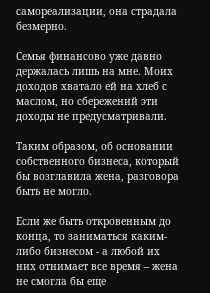самореализации, она страдала безмерно.

Семья финансово уже давно держалась лишь на мне. Моих доходов хватало ей на хлеб с маслом, но сбережений эти доходы не предусматривали.

Таким образом, об основании собственного бизнеса, который бы возглавила жена, разговора быть не могло.

Если же быть откровенным до конца, то заниматься каким-либо бизнесом - а любой их них отнимает все время – жена не смогла бы еще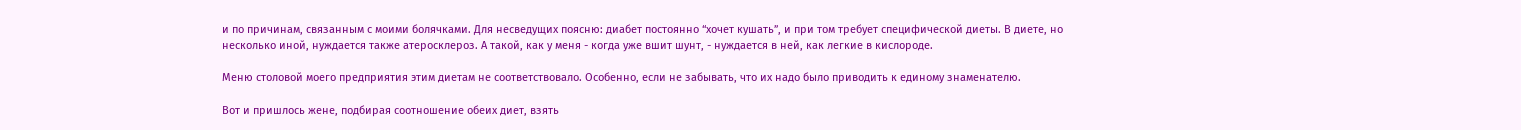и по причинам, связанным с моими болячками. Для несведущих поясню: диабет постоянно “хочет кушать”, и при том требует специфической диеты. В диете, но несколько иной, нуждается также атеросклероз. А такой, как у меня - когда уже вшит шунт, - нуждается в ней, как легкие в кислороде.

Меню столовой моего предприятия этим диетам не соответствовало. Особенно, если не забывать, что их надо было приводить к единому знаменателю.

Вот и пришлось жене, подбирая соотношение обеих диет, взять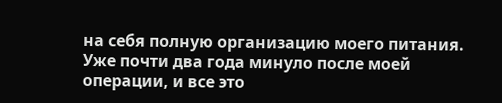на себя полную организацию моего питания. Уже почти два года минуло после моей операции, и все это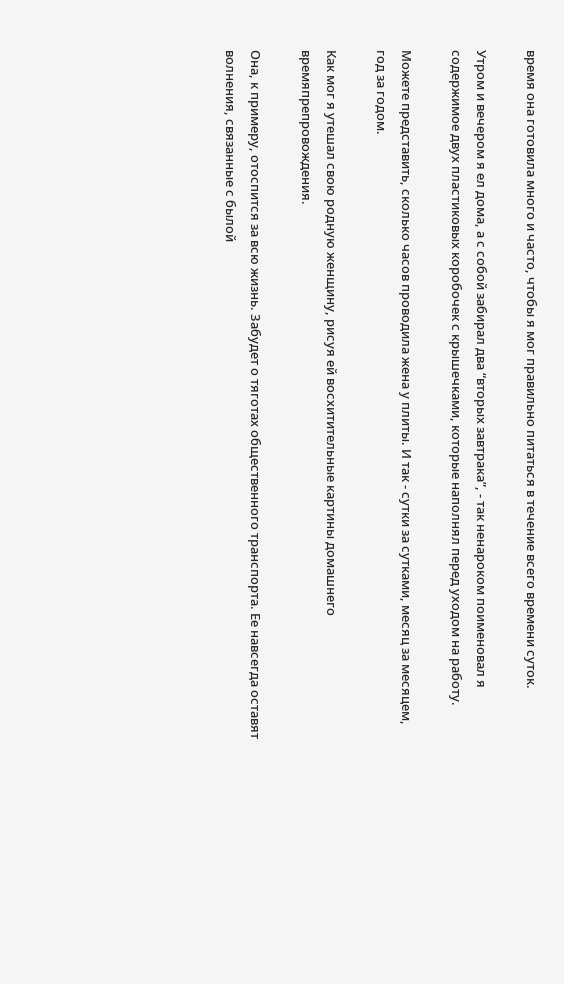время она готовила много и часто, чтобы я мог правильно питаться в течение всего времени суток.

Утром и вечером я ел дома, а с собой забирал два “вторых завтрака”, - так ненароком поименовал я содержимое двух пластиковых коробочек с крышечками, которые наполнял перед уходом на работу.

Можете представить, сколько часов проводила жена у плиты. И так - сутки за сутками, месяц за месяцем, год за годом.

Как мог я утешал свою родную женщину, рисуя ей восхитительные картины домашнего времяпрепровождения.

Она, к примеру, отоспится за всю жизнь. Забудет о тяготах общественного транспорта. Ее навсегда оставят волнения, связанные с былой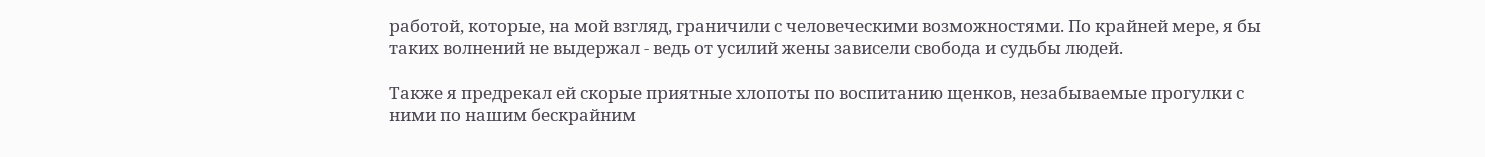работой, которые, на мой взгляд, граничили с человеческими возможностями. По крайней мере, я бы таких волнений не выдержал - ведь от усилий жены зависели свобода и судьбы людей.

Также я предрекал ей скорые приятные хлопоты по воспитанию щенков, незабываемые прогулки с ними по нашим бескрайним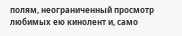полям, неограниченный просмотр любимых ею кинолент и, само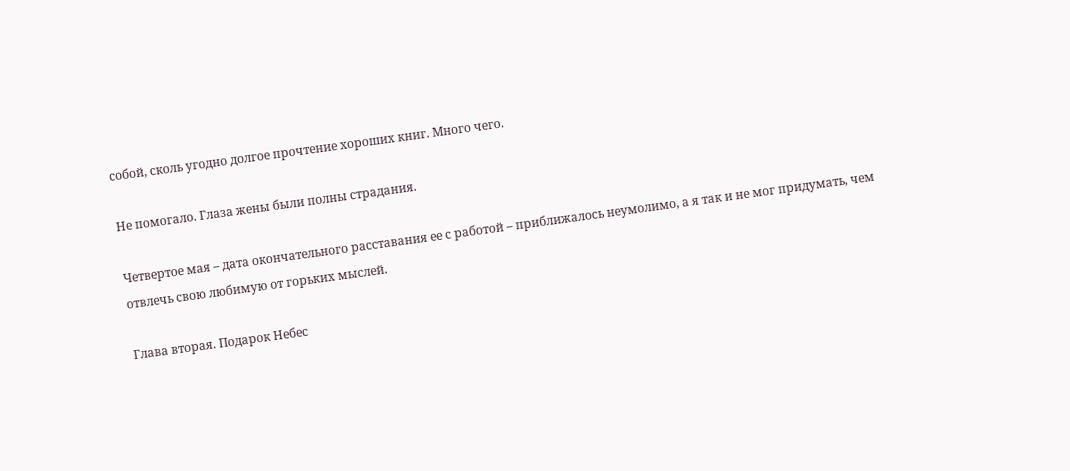собой, сколь угодно долгое прочтение хороших книг. Много чего.

Не помогало. Глаза жены были полны страдания.

Четвертое мая – дата окончательного расставания ее с работой – приближалось неумолимо, а я так и не мог придумать, чем отвлечь свою любимую от горьких мыслей.

Глава вторая. Подарок Небес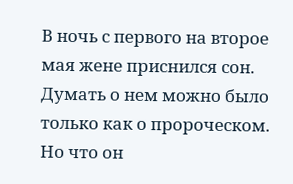В ночь с первого на второе мая жене приснился сон. Думать о нем можно было только как о пророческом. Но что он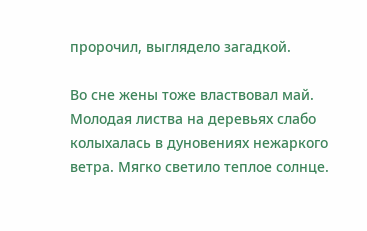пророчил, выглядело загадкой.

Во сне жены тоже властвовал май. Молодая листва на деревьях слабо колыхалась в дуновениях нежаркого ветра. Мягко светило теплое солнце.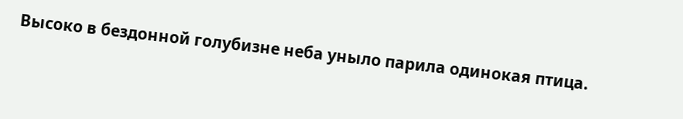Высоко в бездонной голубизне неба уныло парила одинокая птица.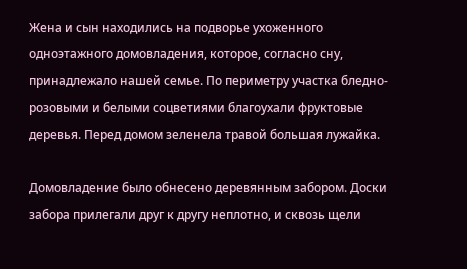Жена и сын находились на подворье ухоженного одноэтажного домовладения, которое, согласно сну, принадлежало нашей семье. По периметру участка бледно-розовыми и белыми соцветиями благоухали фруктовые деревья. Перед домом зеленела травой большая лужайка.

Домовладение было обнесено деревянным забором. Доски забора прилегали друг к другу неплотно, и сквозь щели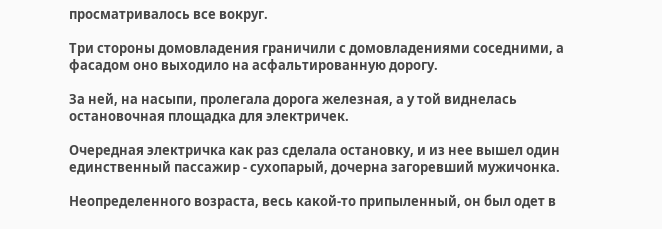просматривалось все вокруг.

Три стороны домовладения граничили с домовладениями соседними, а фасадом оно выходило на асфальтированную дорогу.

За ней, на насыпи, пролегала дорога железная, а у той виднелась остановочная площадка для электричек.

Очередная электричка как раз сделала остановку, и из нее вышел один единственный пассажир - сухопарый, дочерна загоревший мужичонка.

Неопределенного возраста, весь какой-то припыленный, он был одет в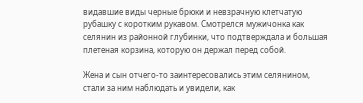видавшие виды черные брюки и невзрачную клетчатую рубашку с коротким рукавом. Смотрелся мужичонка как селянин из районной глубинки, что подтверждала и большая плетеная корзина, которую он держал перед собой.

Жена и сын отчего-то заинтересовались этим селянином, стали за ним наблюдать и увидели, как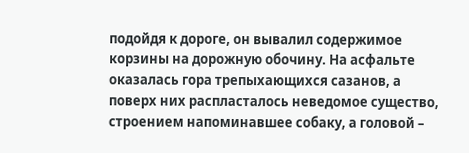подойдя к дороге, он вывалил содержимое корзины на дорожную обочину. На асфальте оказалась гора трепыхающихся сазанов, а поверх них распласталось неведомое существо, строением напоминавшее собаку, а головой –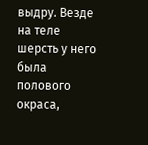выдру. Везде на теле шерсть у него была полового окраса,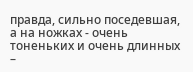правда, сильно поседевшая, а на ножках - очень тоненьких и очень длинных –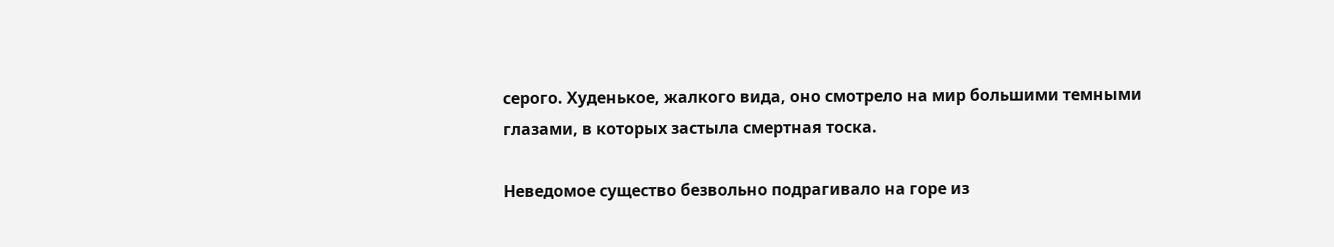серого. Худенькое, жалкого вида, оно смотрело на мир большими темными глазами, в которых застыла смертная тоска.

Неведомое существо безвольно подрагивало на горе из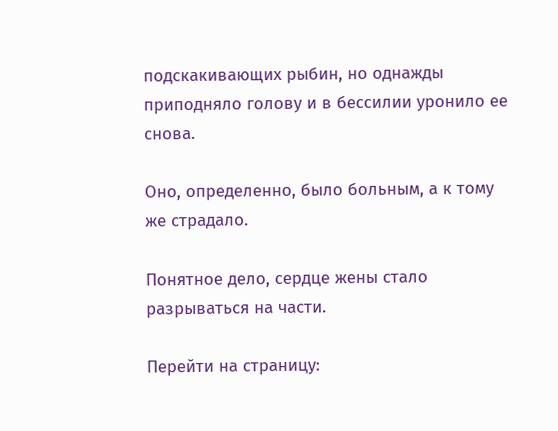подскакивающих рыбин, но однажды приподняло голову и в бессилии уронило ее снова.

Оно, определенно, было больным, а к тому же страдало.

Понятное дело, сердце жены стало разрываться на части.

Перейти на страницу: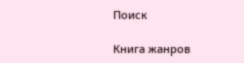Поиск

Книга жанров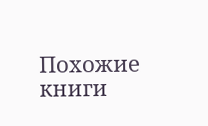Похожие книги